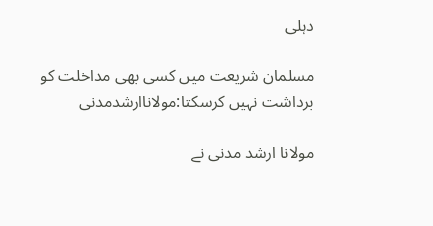دہلی

مسلمان شریعت میں کسی بھی مداخلت کو برداشت نہیں کرسکتا:مولاناارشدمدنی

مولانا ارشد مدنی نے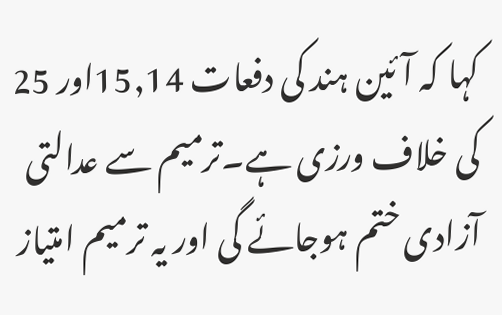کہا کہ آئین ہند کی دفعات 15,14اور 25 کی خلاف ورزی ہے۔ترمیم سے عدالتی آزادی ختم ہوجائے گی اور یہ ترمیم امتیاز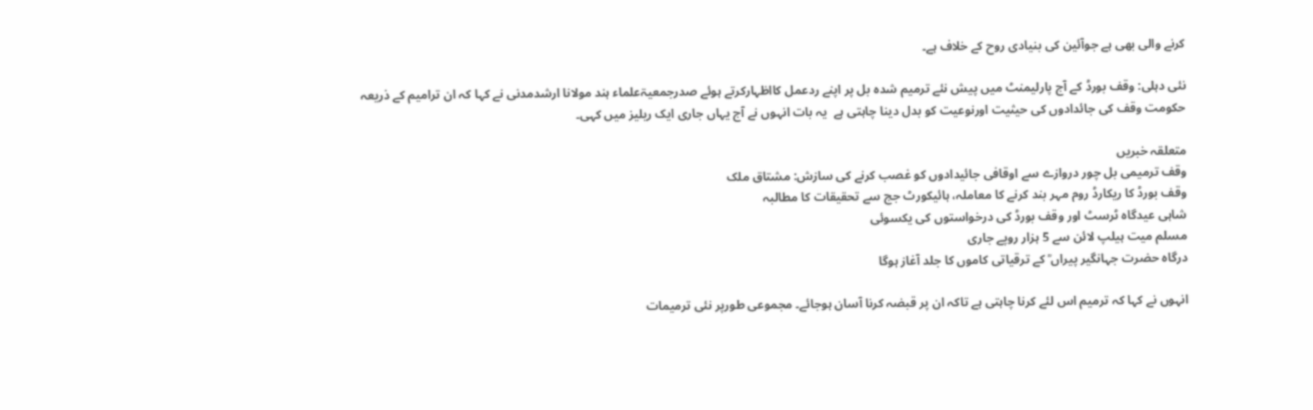کرنے والی بھی ہے جوآئین کی بنیادی روح کے خلاف ہے۔

نئی دہلی: وقف بورڈ کے آج پارلیمنٹ میں پیش نئے ترمیم شدہ بل پر اپنے ردعمل کااظہارکرتے ہوئے صدرجمعیۃعلماء ہند مولانا ارشدمدنی نے کہا کہ ان ترامیم کے ذریعہ حکومت وقف کی جائدادوں کی حیثیت اورنوعیت کو بدل دینا چاہتی ہے  یہ بات انہوں نے آج یہاں جاری ایک ریلیز میں کہی۔

متعلقہ خبریں
وقف ترمیمی بل چور دروازے سے اوقافی جائیدادوں کو غصب کرنے کی سازش: مشتاق ملک
وقف بورڈ کا ریکارڈ روم مہر بند کرنے کا معاملہ، ہائیکورٹ جج سے تحقیقات کا مطالبہ
شاہی عیدگاہ ٹرسٹ اور وقف بورڈ کی درخواستوں کی یکسوئی
مسلم میت ہیلپ لائن سے 5 ہزار روپے جاری
درگاہ حضرت جہانگیر پیراں ؒ کے ترقیاتی کاموں کا جلد آغاز ہوگا

انہوں نے کہا کہ ترمیم اس لئے کرنا چاہتی ہے تاکہ ان پر قبضہ کرنا آسان ہوجائے۔ مجموعی طورپر نئی ترمیمات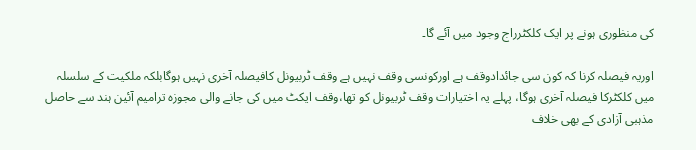کی منظوری ہونے پر ایک کلکٹرراج وجود میں آئے گا۔

اوریہ فیصلہ کرنا کہ کون سی جائدادوقف ہے اورکونسی وقف نہیں ہے وقف ٹربیونل کافیصلہ آخری نہیں ہوگابلکہ ملکیت کے سلسلہ میں کلکٹرکا فیصلہ آخری ہوگا، پہلے یہ اختیارات وقف ٹربیونل کو تھا،وقف ایکٹ میں کی جانے والی مجوزہ ترامیم آئین ہند سے حاصل مذہبی آزادی کے بھی خلاف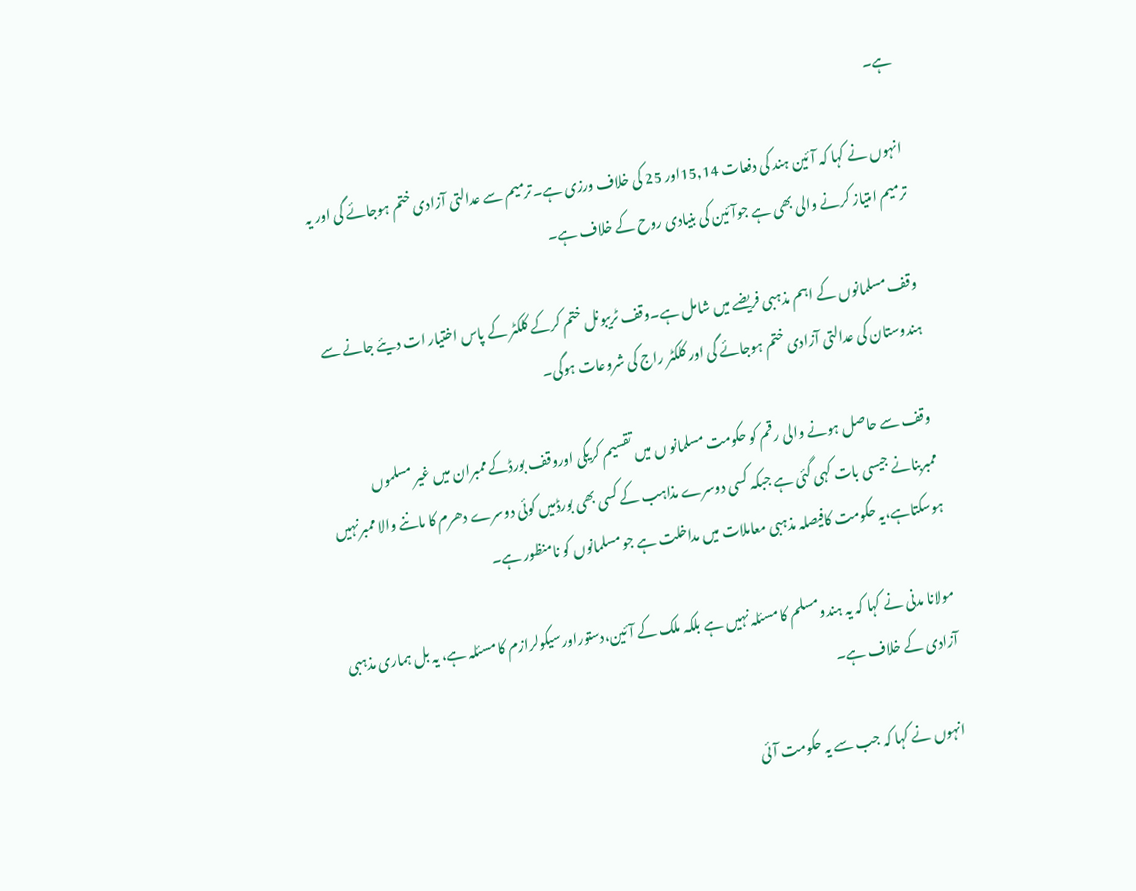ہے۔

انہوں نے کہا کہ آئین ہند کی دفعات 15,14اور 25 کی خلاف ورزی ہے۔ترمیم سے عدالتی آزادی ختم ہوجائے گی اور یہ ترمیم امتیاز کرنے والی بھی ہے جوآئین کی بنیادی روح کے خلاف ہے۔

وقف مسلمانوں کے اہم مذہبی فریضے میں شامل ہے۔وقف ٹریبونل ختم کرکے کلکٹر کے پاس اختیار ات دیئے جانے سے ہندوستان کی عدالتی آزادی ختم ہوجائے گی اور کلکٹر راج کی شروعات ہوگی۔

 وقف سے حاصل ہونے والی رقم کو حکومت مسلمانو ں میں تقسیم کریگی اوروقف بورڈکے ممبران میں غیر مسلموں ممبربنانے جیسی بات کہی گئی ہے جبکہ کسی دوسرے مذاہب کے کسی بھی بورڈمیں کوئی دوسرے دھرم کا ماننے والا ممبرنہیں ہوسکتاہے،یہ حکومت کافیصلہ مذہبی معاملات میں مداخلت ہے جو مسلمانوں کو نامنظور ہے۔

مولانا مدنی نے کہا کہ یہ ہندومسلم کا مسئلہ نہیں ہے بلکہ ملک کے آئین،دستوراورسیکولرازم کا مسئلہ ہے، یہ بل ہماری مذہبی آزادی کے خلاف ہے۔

 انہوں نے کہا کہ جب سے یہ حکومت آئی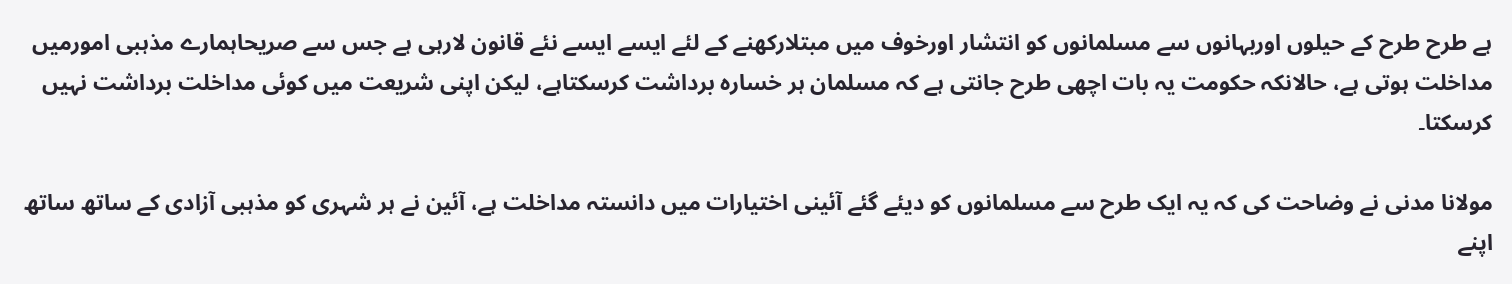ہے طرح طرح کے حیلوں اوربہانوں سے مسلمانوں کو انتشار اورخوف میں مبتلارکھنے کے لئے ایسے ایسے نئے قانون لارہی ہے جس سے صریحاہمارے مذہبی امورمیں مداخلت ہوتی ہے، حالانکہ حکومت یہ بات اچھی طرح جانتی ہے کہ مسلمان ہر خسارہ برداشت کرسکتاہے، لیکن اپنی شریعت میں کوئی مداخلت برداشت نہیں کرسکتا۔

مولانا مدنی نے وضاحت کی کہ یہ ایک طرح سے مسلمانوں کو دیئے گئے آئینی اختیارات میں دانستہ مداخلت ہے، آئین نے ہر شہری کو مذہبی آزادی کے ساتھ ساتھ اپنے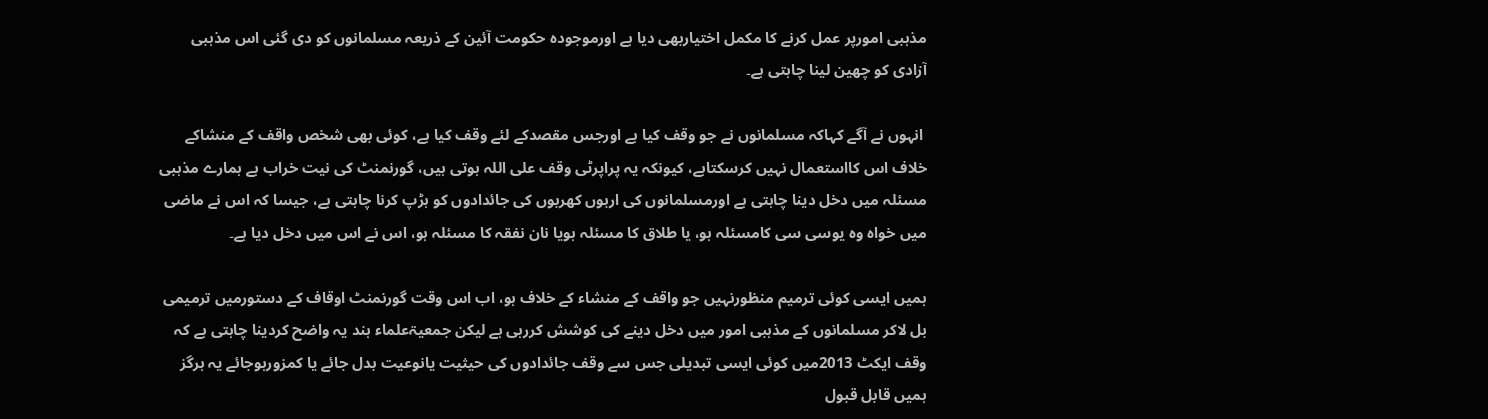مذہبی امورپر عمل کرنے کا مکمل اختیاربھی دیا ہے اورموجودہ حکومت آئین کے ذریعہ مسلمانوں کو دی گئی اس مذہبی آزادی کو چھین لینا چاہتی ہے۔

 انہوں نے آگے کہاکہ مسلمانوں نے جو وقف کیا ہے اورجس مقصدکے لئے وقف کیا ہے، کوئی بھی شخص واقف کے منشاکے خلاف اس کااستعمال نہیں کرسکتاہے، کیونکہ یہ پراپرٹی وقف علی اللہ ہوتی ہیں، گورنمنٹ کی نیت خراب ہے ہمارے مذہبی مسئلہ میں دخل دینا چاہتی ہے اورمسلمانوں کی اربوں کھربوں کی جائدادوں کو ہڑپ کرنا چاہتی ہے، جیسا کہ اس نے ماضی میں خواہ وہ یوسی سی کامسئلہ ہو، یا طلاق کا مسئلہ ہویا نان نفقہ کا مسئلہ ہو، اس نے اس میں دخل دیا ہے۔

ہمیں ایسی کوئی ترمیم منظورنہیں جو واقف کے منشاء کے خلاف ہو، اب اس وقت گورنمنٹ اوقاف کے دستورمیں ترمیمی بل لاکر مسلمانوں کے مذہبی امور میں دخل دینے کی کوشش کررہی ہے لیکن جمعیۃعلماء ہند یہ واضح کردینا چاہتی ہے کہ وقف ایکٹ 2013میں کوئی ایسی تبدیلی جس سے وقف جائدادوں کی حیثیت یانوعیت بدل جائے یا کمزورہوجائے یہ ہرگز ہمیں قابل قبول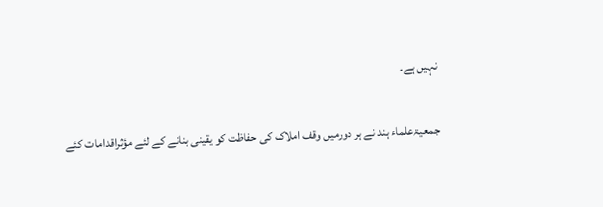نہیں ہے۔

جمعیۃعلماء ہند نے ہر دورمیں وقف املاک کی حفاظت کو یقینی بنانے کے لئے مؤثراقدامات کئے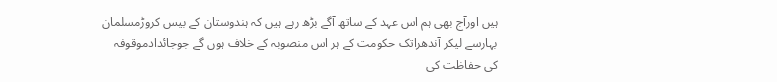ہیں اورآج بھی ہم اس عہد کے ساتھ آگے بڑھ رہے ہیں کہ ہندوستان کے بیس کروڑمسلمان بہارسے لیکر آندھراتک حکومت کے ہر اس منصوبہ کے خلاف ہوں گے جوجائدادموقوفہ کی حفاظت کی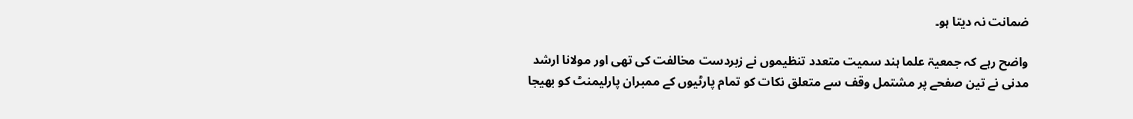ضمانت نہ دیتا ہو۔

واضح رہے کہ جمعیۃ علما ہند سمیت متعدد تنظیموں نے زبردست مخالفت کی تھی اور مولانا ارشد مدنی نے تین صفحے پر مشتمل وقف سے متعلق نکات کو تمام پارٹیوں کے ممبران پارلیمنٹ کو بھیجا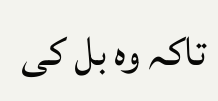تاکہ وہ بل کی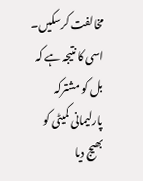مخالفت کرسکیں۔ اسی کا نتیجہ ہے کہ بل کو مشترکہ پارلیمانی کمیٹی کو بھیج دیا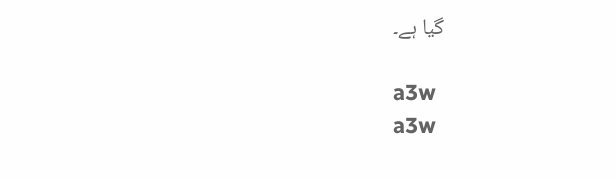گیا ہے۔

a3w
a3w